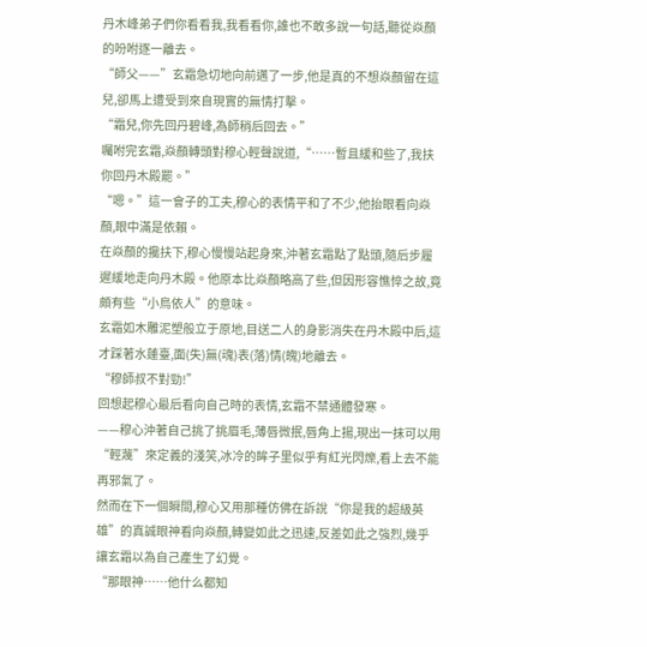丹木峰弟子們你看看我,我看看你,誰也不敢多說一句話,聽從焱顏的吩咐逐一離去。
“師父——”玄霜急切地向前邁了一步,他是真的不想焱顏留在這兒,卻馬上遭受到來自現實的無情打擊。
“霜兒,你先回丹碧峰,為師稍后回去。”
囑咐完玄霜,焱顏轉頭對穆心輕聲說道,“……暫且緩和些了,我扶你回丹木殿罷。”
“嗯。”這一會子的工夫,穆心的表情平和了不少,他抬眼看向焱顏,眼中滿是依賴。
在焱顏的攙扶下,穆心慢慢站起身來,沖著玄霜點了點頭,隨后步履遲緩地走向丹木殿。他原本比焱顏略高了些,但因形容憔悴之故,竟頗有些“小鳥依人”的意味。
玄霜如木雕泥塑般立于原地,目送二人的身影消失在丹木殿中后,這才踩著水蓮臺,面(失)無(魂)表(落)情(魄)地離去。
“穆師叔不對勁!”
回想起穆心最后看向自己時的表情,玄霜不禁通體發寒。
——穆心沖著自己挑了挑眉毛,薄唇微抿,唇角上揚,現出一抹可以用“輕蔑”來定義的淺笑,冰冷的眸子里似乎有紅光閃爍,看上去不能再邪氣了。
然而在下一個瞬間,穆心又用那種仿佛在訴說“你是我的超級英雄”的真誠眼神看向焱顏,轉變如此之迅速,反差如此之強烈,幾乎讓玄霜以為自己產生了幻覺。
“那眼神……他什么都知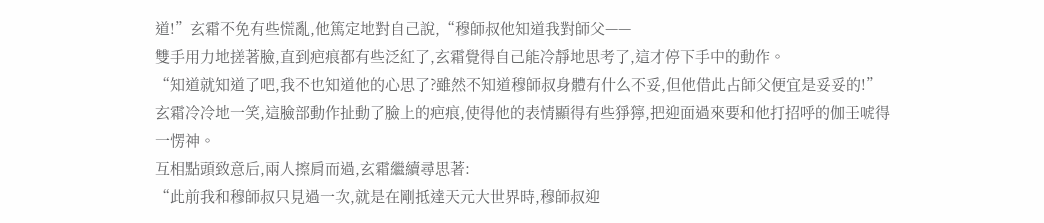道!”玄霜不免有些慌亂,他篤定地對自己說,“穆師叔他知道我對師父——
雙手用力地搓著臉,直到疤痕都有些泛紅了,玄霜覺得自己能冷靜地思考了,這才停下手中的動作。
“知道就知道了吧,我不也知道他的心思了?雖然不知道穆師叔身體有什么不妥,但他借此占師父便宜是妥妥的!”
玄霜冷冷地一笑,這臉部動作扯動了臉上的疤痕,使得他的表情顯得有些猙獰,把迎面過來要和他打招呼的伽壬唬得一愣神。
互相點頭致意后,兩人擦肩而過,玄霜繼續尋思著:
“此前我和穆師叔只見過一次,就是在剛抵達天元大世界時,穆師叔迎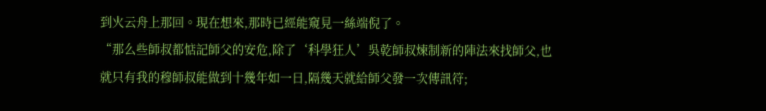到火云舟上那回。現在想來,那時已經能窺見一絲端倪了。
“那么些師叔都惦記師父的安危,除了‘科學狂人’吳乾師叔煉制新的陣法來找師父,也就只有我的穆師叔能做到十幾年如一日,隔幾天就給師父發一次傳訊符;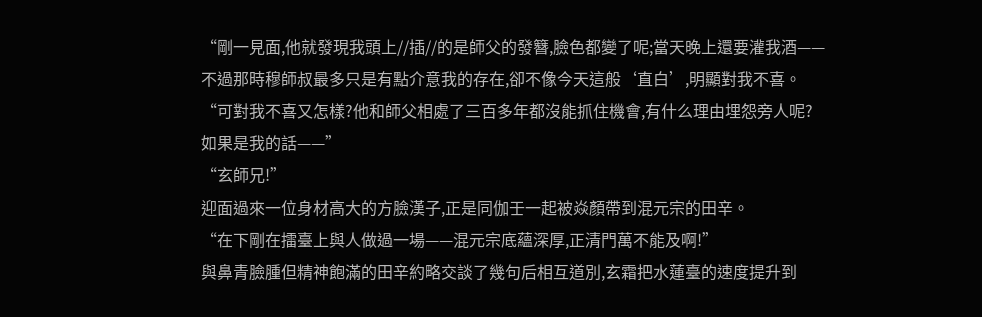“剛一見面,他就發現我頭上//插//的是師父的發簪,臉色都變了呢;當天晚上還要灌我酒——不過那時穆師叔最多只是有點介意我的存在,卻不像今天這般‘直白’,明顯對我不喜。
“可對我不喜又怎樣?他和師父相處了三百多年都沒能抓住機會,有什么理由埋怨旁人呢?如果是我的話——”
“玄師兄!”
迎面過來一位身材高大的方臉漢子,正是同伽壬一起被焱顏帶到混元宗的田辛。
“在下剛在擂臺上與人做過一場——混元宗底蘊深厚,正清門萬不能及啊!”
與鼻青臉腫但精神飽滿的田辛約略交談了幾句后相互道別,玄霜把水蓮臺的速度提升到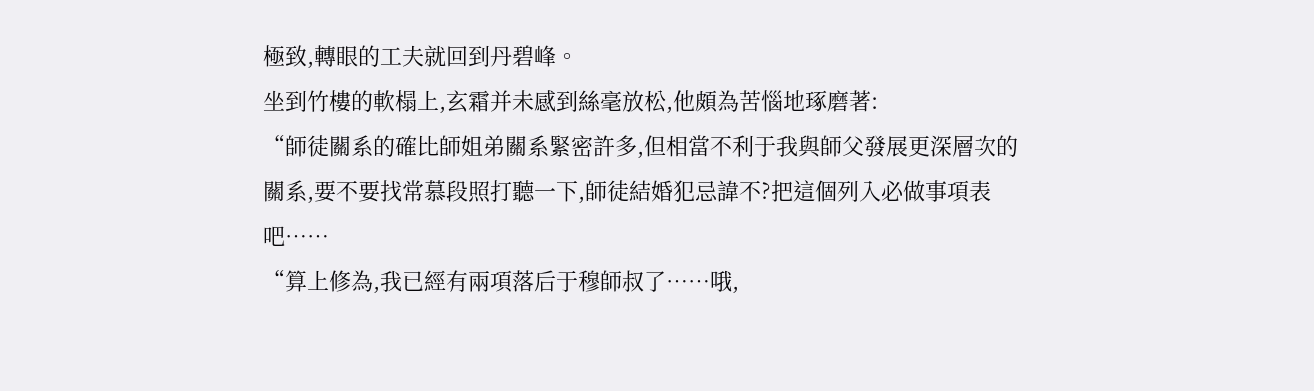極致,轉眼的工夫就回到丹碧峰。
坐到竹樓的軟榻上,玄霜并未感到絲毫放松,他頗為苦惱地琢磨著:
“師徒關系的確比師姐弟關系緊密許多,但相當不利于我與師父發展更深層次的關系,要不要找常慕段照打聽一下,師徒結婚犯忌諱不?把這個列入必做事項表吧……
“算上修為,我已經有兩項落后于穆師叔了……哦,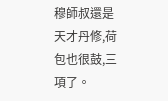穆師叔還是天才丹修,荷包也很鼓,三項了。